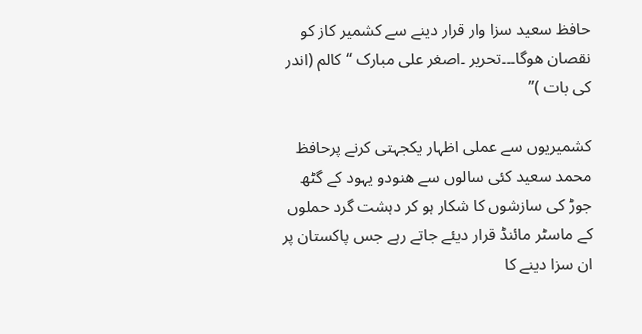حافظ سعید سزا وار قرار دینے سے کشمیر کاز کو نقصان ھوگا۔۔۔تحریر ۔اصغر علی مبارک “کالم (اندر کی بات )”

کشمیریوں سے عملی اظہار یکجہتی کرنے پرحافظ محمد سعید کئی سالوں سے ھنودو یہود کے گٹھ جوڑ کی سازشوں کا شکار ہو کر دہشت گرد حملوں کے ماسٹر مائنڈ قرار دیئے جاتے رہے جس پاکستان پر ان سزا دینے کا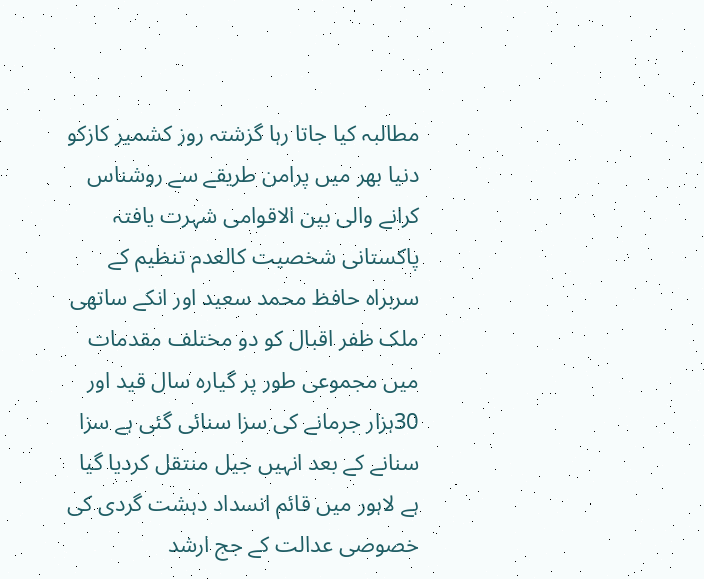مطالبہ کیا جاتا رہا گزشتہ روز کشمیر کازکو دنیا بھر میں پرامن طریقے سے روشناس کرانے والی بین الاقوامی شہرت یافتہ پاکستانی شخصیت کالعدم تنظیم کے سربراہ حافظ محمد سعید اور انکے ساتھی ملک ظفر اقبال کو دو مختلف مقدمات میں مجموعی طور پر گیارہ سال قید اور 30ہزار جرمانے کی سزا سنائی گئی ہے سزا سنانے کے بعد انہیں جیل منتقل کردیا گیا ہے لاہور میں قائم انسداد دہشت گردی کی خصوصی عدالت کے جج ارشد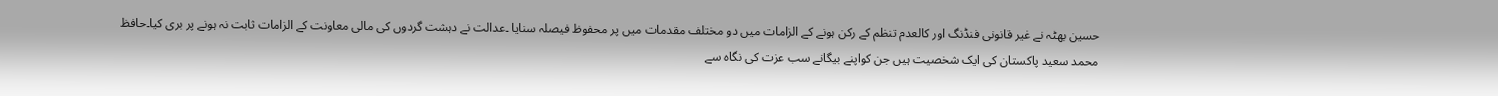حسین بھٹہ نے غیر قانونی فنڈنگ اور کالعدم تنظم کے رکن ہونے کے الزامات میں دو مختلف مقدمات میں پر محفوظ فیصلہ سنایا ۔عدالت نے دہشت گردوں کی مالی معاونت کے الزامات ثابت نہ ہونے پر بری کیا۔حافظ محمد سعید پاکستان کی ایک شخصیت ہیں جن کواپنے بیگانے سب عزت کی نگاہ سے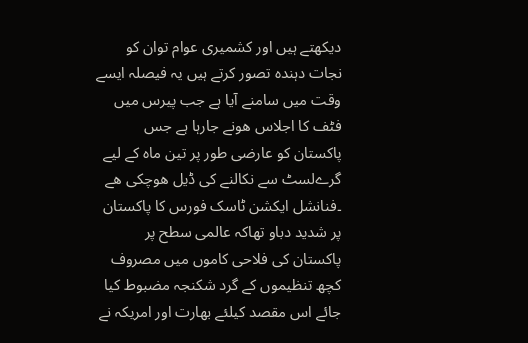دیکھتے ہیں اور کشمیری عوام توان کو نجات دہندہ تصور کرتے ہیں یہ فیصلہ ایسے وقت میں سامنے آیا ہے جب پیرس میں فٹف کا اجلاس ھونے جارہا ہے جس پاکستان کو عارضی طور پر تین ماہ کے لیے گرےلسٹ سے نکالنے کی ڈیل ھوچکی ھے ۔فنانشل ایکشن ٹاسک فورس کا پاکستان پر شدید دباو تھاکہ عالمی سطح پر پاکستان کی فلاحی کاموں میں مصروف کچھ تنظیموں کے گرد شکنجہ مضبوط کیا جائے اس مقصد کیلئے بھارت اور امریکہ نے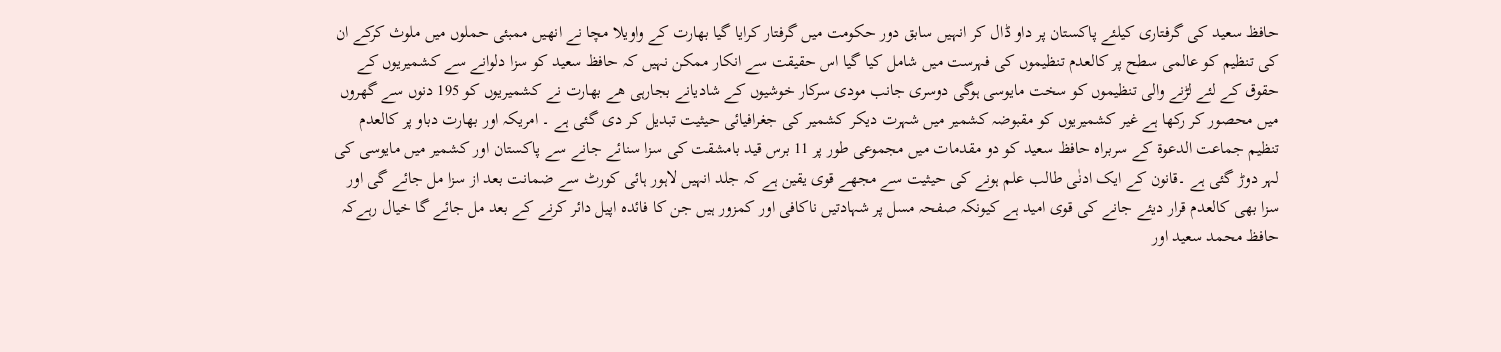حافظ سعید کی گرفتاری کیلئے پاکستان پر داو ڈال کر انہیں سابق دور حکومت میں گرفتار کرایا گیا بھارت کے واویلا مچا نے انھیں ممبئی حملوں میں ملوث کرکے ان کی تنظیم کو عالمی سطح پر کالعدم تنظیموں کی فہرست میں شامل کیا گیا اس حقیقت سے انکار ممکن نہیں کہ حافظ سعید کو سزا دلوانے سے کشمیریوں کے حقوق کے لئے لڑنے والی تنظیموں کو سخت مایوسی ہوگی دوسری جانب مودی سرکار خوشیوں کے شادیانے بجارہی ھے بھارت نے کشمیریوں کو 195 دنوں سے گھروں میں محصور کر رکھا ہے غیر کشمیریوں کو مقبوضہ کشمیر میں شہرت دیکر کشمیر کی جغرافیائی حیثیت تبدیل کر دی گئی ہے ۔ امریکہ اور بھارت دباو پر کالعدم تنظیم جماعت الدعوۃ کے سربراہ حافظ سعید کو دو مقدمات میں مجموعی طور پر 11 برس قید بامشقت کی سزا سنائے جانے سے پاکستان اور کشمیر میں مایوسی کی لہر دوڑ گئی ہے ۔قانون کے ایک ادنٰی طالب علم ہونے کی حیثیت سے مجھے قوی یقین ہے کہ جلد انہیں لاہور ہائی کورٹ سے ضمانت بعد از سزا مل جائے گی اور سزا بھی کالعدم قرار دیئے جانے کی قوی امید ہے کیونکہ صفحہ مسل پر شہادتیں ناکافی اور کمزور ہیں جن کا فائدہ اپیل دائر کرنے کے بعد مل جائے گا خیال رہےکہ حافظ محمد سعید اور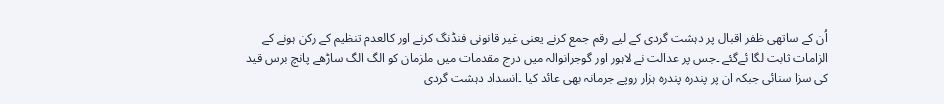اُن کے ساتھی ظفر اقبال پر دہشت گردی کے لیے رقم جمع کرنے یعنی غیر قانونی فنڈنگ کرنے اور کالعدم تنظیم کے رکن ہونے کے الزامات ثابت لگا ئےگئے ۔جس پر عدالت نے لاہور اور گوجرانوالہ میں درج مقدمات میں ملزمان کو الگ الگ ساڑھے پانچ برس قید کی سزا سنائی جبکہ ان پر پندرہ پندرہ ہزار روپے جرمانہ بھی عائد کیا ۔انسداد دہشت گردی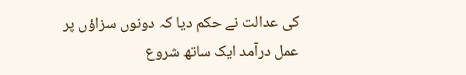کی عدالت نے حکم دیا کہ دونوں سزاؤں پر عمل درآمد ایک ساتھ شروع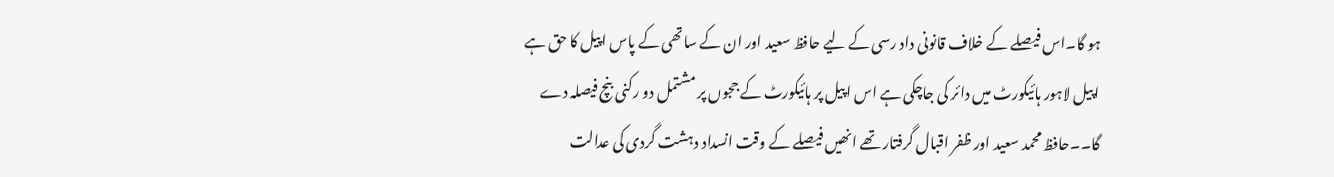ہو گا۔اس فیصلے کے خلاف قانونی داد رسی کے لیے حافظ سعید اور ان کے ساتھی کے پاس اپیل کا حق ہے اپیل لاہور ہائیکورٹ میں دائر کی جاچکی ہے اس اپیل پر ہائیکورٹ کے ججوں پر مشتمل دو رکنی بنچ فیصلہ دے گا۔۔حافظ محمد سعید اور ظفر اقبال گرفتار تھے انھیں فیصلے کے وقت انسداد دہشت گردی کی عدالت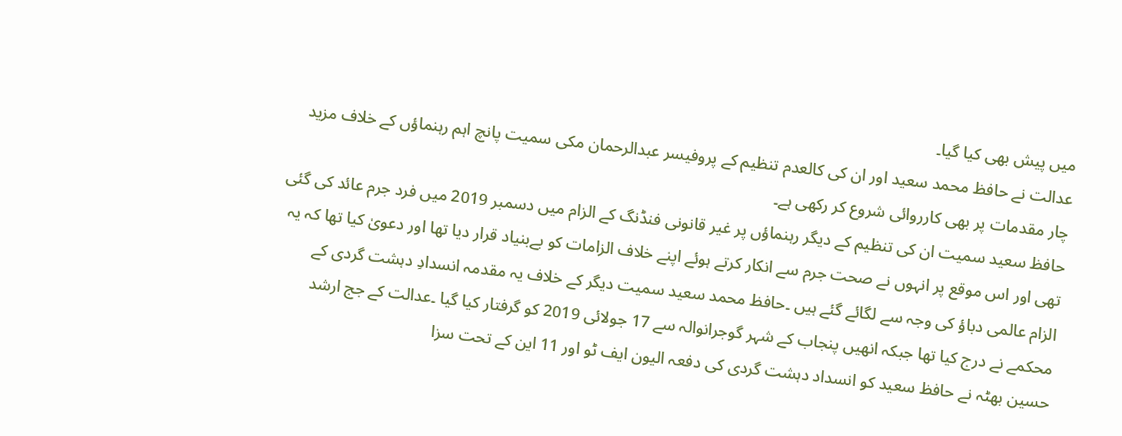میں پیش بھی کیا گیا۔
عدالت نے حافظ محمد سعید اور ان کی کالعدم تنظیم کے پروفیسر عبدالرحمان مکی سمیت پانچ اہم رہنماؤں کے خلاف مزید چار مقدمات پر بھی کارروائی شروع کر رکھی ہے۔
حافظ سعید سمیت ان کی تنظیم کے دیگر رہنماؤں پر غیر قانونی فنڈنگ کے الزام میں دسمبر 2019 میں فرد جرم عائد کی گئی تھی اور اس موقع پر انہوں نے صحت جرم سے انکار کرتے ہوئے اپنے خلاف الزامات کو بےبنیاد قرار دیا تھا اور دعویٰ کیا تھا کہ یہ الزام عالمی دباؤ کی وجہ سے لگائے گئے ہیں ۔حافظ محمد سعید سمیت دیگر کے خلاف یہ مقدمہ انسدادِ دہشت گردی کے محکمے نے درج کیا تھا جبکہ انھیں پنجاب کے شہر گوجرانوالہ سے 17 جولائی 2019 کو گرفتار کیا گیا ۔عدالت کے جج ارشد حسین بھٹہ نے حافظ سعید کو انسداد دہشت گردی کی دفعہ الیون ایف ٹو اور 11 این کے تحت سزا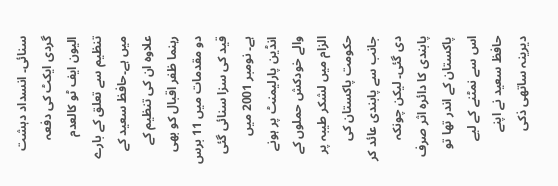سنائی۔ انسداد دہشت گردی ایکٹ کی دفعہ الیون ایف ٹو کالعدم تنظیم سے تعلق کے بارے میں ہے۔حافظ سعید کے علاوہ ان کی تنظیم کے رہنما ظفر اقبال کو بھی دو مقدمات میں 11 برس قید کی سزا سنائی گئی ہے۔ نومبر 2001 میں انڈین پارلیمنٹ پر ہونے والے خودکش حملوں کے الزام میں لشکر طیبہ پر حکومت پاکستان کی جانب سے پابندی عائد کر دی گئی۔ لیکن چونکہ پابندی کا دائرہ اثر صرف پاکستان کے اندر تھا تو اس سے نمٹنے کے لیے حافظ سعید نے اپنے دیرینہ ساتھی ذکی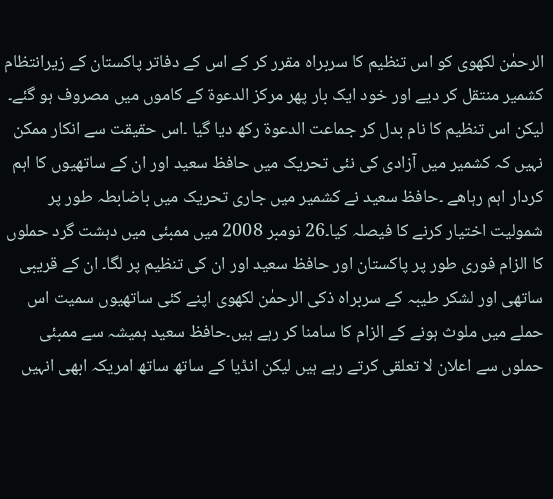الرحمٰن لکھوی کو اس تنظیم کا سربراہ مقرر کر کے اس کے دفاتر پاکستان کے زیرانتظام کشمیر منتقل کر دیے اور خود ایک بار پھر مرکز الدعوۃ کے کاموں میں مصروف ہو گئے۔ لیکن اس تنظیم کا نام بدل کر جماعت الدعوۃ رکھ دیا گیا ۔اس حقیقت سے انکار ممکن نہیں کہ کشمیر میں آزادی کی نئی تحریک میں حافظ سعید اور ان کے ساتھیوں کا اہم کردار اہم رہاھے ۔حافظ سعید نے کشمیر میں جاری تحریک میں باضابطہ طور پر شمولیت اختیار کرنے کا فیصلہ کیا۔26 نومبر 2008 میں ممبئی میں دہشت گرد حملوں کا الزام فوری طور پر پاکستان اور حافظ سعید اور ان کی تنظیم پر لگا۔ ان کے قریبی ساتھی اور لشکر طیبہ کے سربراہ ذکی الرحمٰن لکھوی اپنے کئی ساتھیوں سمیت اس حملے میں ملوث ہونے کے الزام کا سامنا کر رہے ہیں۔حافظ سعید ہمیشہ سے ممبئی حملوں سے اعلان لا تعلقی کرتے رہے ہیں لیکن انڈیا کے ساتھ ساتھ امریکہ ابھی انہیں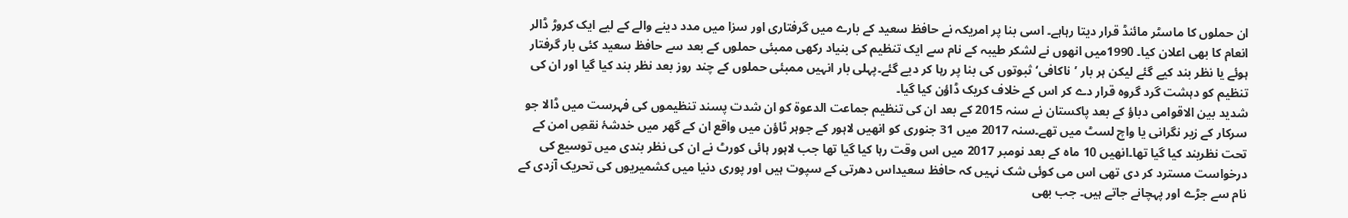ان حملوں کا ماسٹر مائنڈ قرار دیتا رہاہے۔ اسی بنا پر امریکہ نے حافظ سعید کے بارے میں گرفتاری اور سزا میں مدد دینے والے کے لیے ایک کروڑ ڈالر انعام کا بھی اعلان کیا۔ 1990میں انھوں نے لشکر طیبہ کے نام سے ایک تنظیم کی بنیاد رکھی ممبئی حملوں کے بعد سے حافظ سعید کئی بار گرفتار ہوئے یا نظر بند کیے گئے لیکن ہر بار ’ناکافی‘ ثبوتوں کی بنا پر رہا کر دیے گئے۔پہلی بار انہیں ممبئی حملوں کے چند روز بعد نظر بند کیا گیا اور ان کی تنظیم کو دہشت گرد گروہ قرار دے کر اس کے خلاف کریک ڈاؤن کیا گیا۔
شدید بین الاقوامی دباؤ کے بعد پاکستان نے سنہ 2015 کے بعد ان کی تنظیم جماعت الدعوۃ کو ان شدت پسند تنظیموں کی فہرست میں ڈالا جو سرکار کے زیر نگرانی یا واچ لسٹ میں تھے۔سنہ 2017 میں 31 جنوری کو انھیں لاہور کے جوہر ٹاؤن میں واقع ان کے گھر میں خدشۂ نقصِ امن کے تحت نظربند کیا گیا تھا۔انھیں 10 ماہ کے بعد نومبر 2017 میں اس وقت رہا کیا گیا تھا جب لاہور ہائی کورٹ نے ان کی نظر بندی میں توسیع کی درخواست مسترد کر دی تھی اس می کوئی شک نہیں کہ حافظ سعیداس دھرتی کے سپوت ہیں اور پوری دنیا میں کشمیریوں کی تحریک آزدی کے نام سے جڑے اور پہچانے جاتے ہیں۔ جب بھی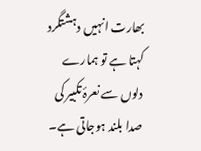بھارت انہیں دہشتگرد کہتا ہے تو ہمارے دلوں سے نعرۂ تکبیر کی صدا بلند ہوجاتی ہے۔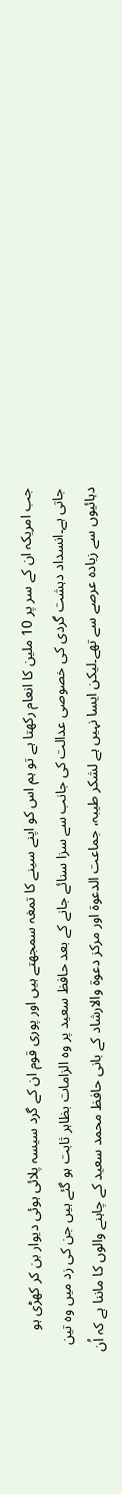جب امریکہ ان کے سر پر 10 ملین کا انعام رکھتا ہے تو ہم اس کو اپنے سینے کا تمغہ سمجھتے ہیں اور پوری قوم ان کے گرد سیسہ پلائی ہوئی دیوار بن کر کھڑی ہو جاتی ہے۔انسداد دہشت گردی کی خصوصی عدالت کی جانب سے سزا سنائے جانے کے بعد حافظ سعید پر وہ الزامات بظاہر ثابت ہو گئے ہیں جن کی زد میں وہ تین دہائیوں سے زیادہ عرصے سے تھے۔لیکن ایسا نہیں ہے لشکر طیبہ، جماعت الدعوۃ اور مرکز دعوۃ والارشاد کے بانی حافظ محمد سعید کے چاہنے والوں کا ماننا ہے کہ اُن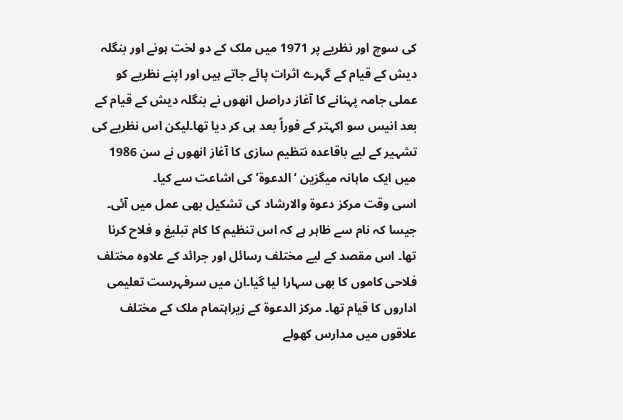کی سوچ اور نظریے پر 1971 میں ملک کے دو لخت ہونے اور بنگلہ دیش کے قیام کے گہرے اثرات پائے جاتے ہیں اور اپنے نظریے کو عملی جامہ پہنانے کا آغاز دراصل انھوں نے بنگلہ دیش کے قیام کے بعد انیس سو اکہتر کے فوراً بعد ہی کر دیا تھا۔لیکن اس نظریے کی تشہیر کے لیے باقاعدہ نتظیم سازی کا آغاز انھوں نے سن 1986 میں ایک ماہانہ میگزین ‘الدعوۃ’ کی اشاعت سے کیا۔
اسی وقت مرکز دعوۃ والارشاد کی تشکیل بھی عمل میں آئی۔ جیسا کہ نام سے ظاہر ہے کہ اس تنظیم کا کام تبلیغ و فلاح کرنا تھا۔ اس مقصد کے لیے مختلف رسائل اور جرائد کے علاوہ مختلف فلاحی کاموں کا بھی سہارا لیا گیا۔ان میں سرفہرست تعلیمی اداروں کا قیام تھا۔ مرکز الدعوۃ کے زیراہتمام ملک کے مختلف علاقوں میں مدارس کھولے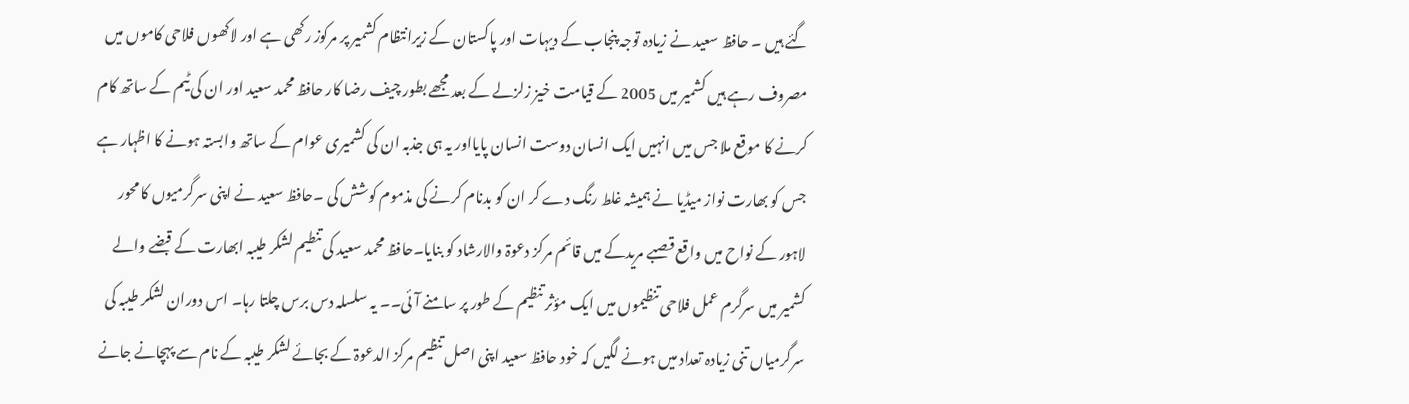گئے ہیں ۔ حافظ سعید نے زیادہ توجہ پنجاب کے دیہات اور پاکستان کے زیرانتظام کشمیر پر مرکوز رکھی ہے اور لاکھوں فلاحی کاموں میں مصروف رہے ہیں کشمیر میں 2005 کے قیامت خیز زلزلے کے بعد مجھے بطور چیف رضا کار حافظ محمد سعید اور ان کی ٹیم کے ساتھ کام کرنے کا موقع ملا جس میں انہیں ایک انسان دوست انسان پایااور یہ ہی جذبہ ان کی کشمیری عوام کے ساتھ وابستہ ہونے کا اظہار ہے جس کو بھارت نواز میڈیا نے ہمیشہ غلط رنگ دے کر ان کو بدنام کرنے کی مذموم کوشش کی ۔حافظ سعید نے اپنی سرگرمیوں کا محور لاہور کے نواح میں واقع قصبے مریدکے میں قائم مرکز دعوۃ والارشاد کو بنایا۔حافظ محمد سعید کی تنطیم لشکر طیبہ ابھارت کے قبضے والے کشمیر میں سرگرم عمل فلاحی تنظیموں میں ایک مؤثر تنظیم کے طور پر سامنے آئی۔۔ یہ سلسلہ دس برس چلتا رہا۔ اس دوران لشکر طیبہ کی سرگرمیاں تنی زیادہ تعداد میں ہونے لگیں کہ خود حافظ سعید اپنی اصل تنظیم مرکز الدعوۃ کے بجائے لشکر طیبہ کے نام سے پہچانے جانے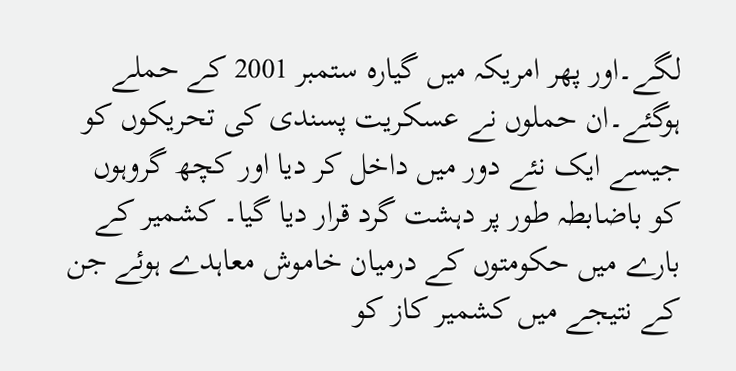لگے۔اور پھر امریکہ میں گیارہ ستمبر 2001 کے حملے ہوگئے۔ان حملوں نے عسکریت پسندی کی تحریکوں کو جیسے ایک نئے دور میں داخل کر دیا اور کچھ گروہوں کو باضابطہ طور پر دہشت گرد قرار دیا گیا۔ کشمیر کے بارے میں حکومتوں کے درمیان خاموش معاہدے ہوئے جن کے نتیجے میں کشمیر کاز کو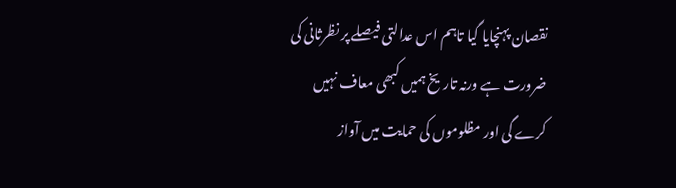نقصان پہنچایا گیا تاہم اس عدالتی فیصلے پر نظرثانی کی ضرورت ہے ورنہ تاریخ ہمیں کبھی معاف نہیں کرے گی اور مظلوموں کی حمایت میں آواز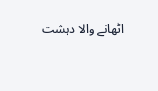اٹھانے والا دہشت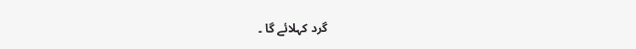گرد کہلائے گا ۔